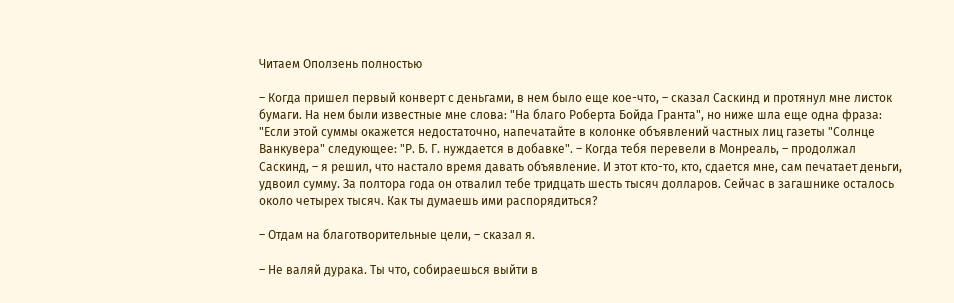Читаем Оползень полностью

– Когда пришел первый конверт с деньгами, в нем было еще кое-что, – сказал Саскинд и протянул мне листок бумаги. На нем были известные мне слова: "На благо Роберта Бойда Гранта", но ниже шла еще одна фраза: "Если этой суммы окажется недостаточно, напечатайте в колонке объявлений частных лиц газеты "Солнце Ванкувера" следующее: "Р. Б. Г. нуждается в добавке". – Когда тебя перевели в Монреаль, – продолжал Саскинд, – я решил, что настало время давать объявление. И этот кто-то, кто, сдается мне, сам печатает деньги, удвоил сумму. За полтора года он отвалил тебе тридцать шесть тысяч долларов. Сейчас в загашнике осталось около четырех тысяч. Как ты думаешь ими распорядиться?

– Отдам на благотворительные цели, – сказал я.

– Не валяй дурака. Ты что, собираешься выйти в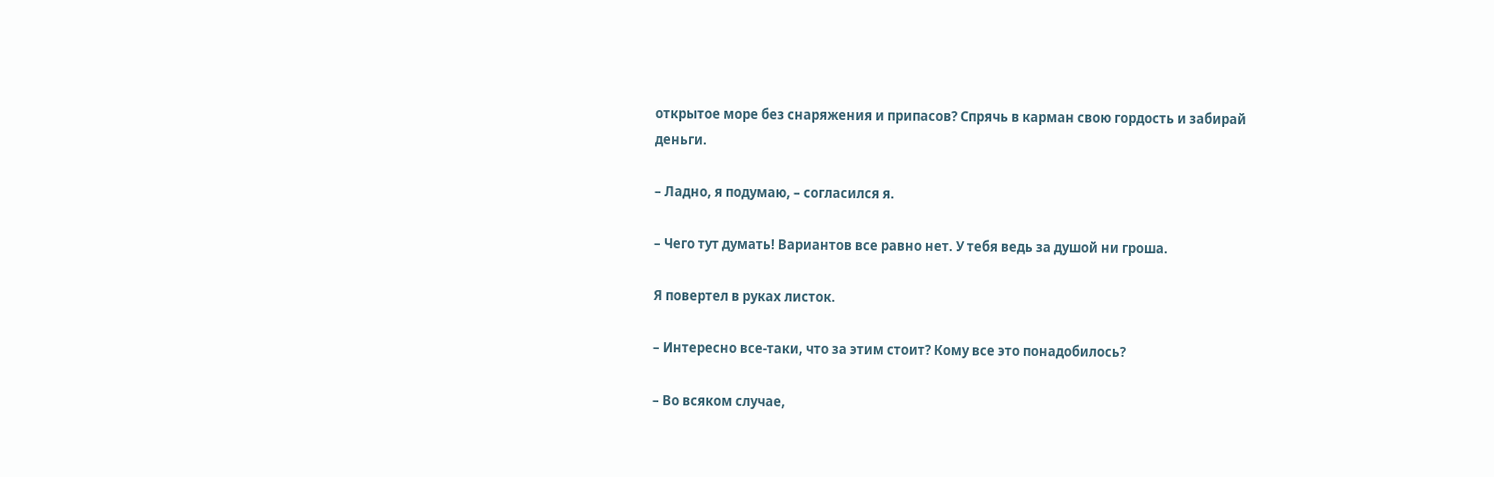открытое море без снаряжения и припасов? Спрячь в карман свою гордость и забирай деньги.

– Ладно, я подумаю, – согласился я.

– Чего тут думать! Вариантов все равно нет. У тебя ведь за душой ни гроша.

Я повертел в руках листок.

– Интересно все-таки, что за этим стоит? Кому все это понадобилось?

– Во всяком случае,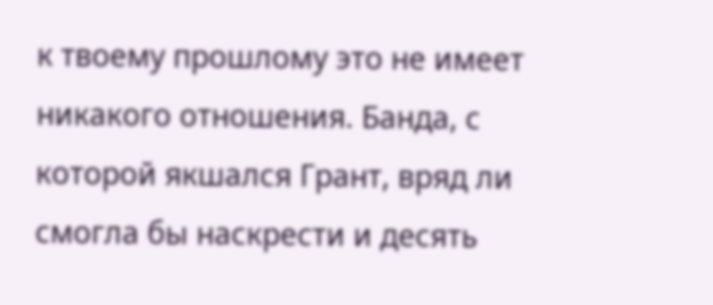к твоему прошлому это не имеет никакого отношения. Банда, с которой якшался Грант, вряд ли смогла бы наскрести и десять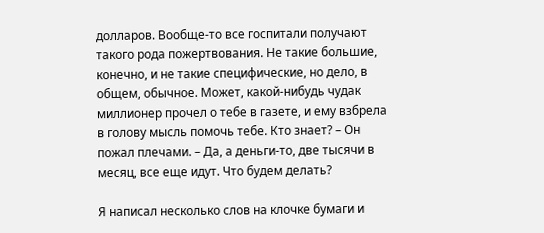долларов. Вообще-то все госпитали получают такого рода пожертвования. Не такие большие, конечно, и не такие специфические, но дело, в общем, обычное. Может, какой-нибудь чудак миллионер прочел о тебе в газете, и ему взбрела в голову мысль помочь тебе. Кто знает? – Он пожал плечами. – Да, а деньги-то, две тысячи в месяц, все еще идут. Что будем делать?

Я написал несколько слов на клочке бумаги и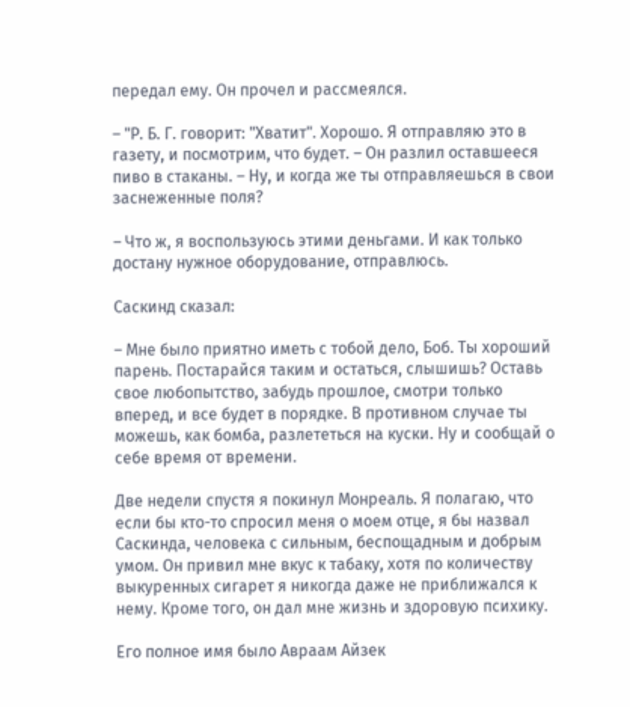передал ему. Он прочел и рассмеялся.

– "Р. Б. Г. говорит: "Хватит". Хорошо. Я отправляю это в газету, и посмотрим, что будет. – Он разлил оставшееся пиво в стаканы. – Ну, и когда же ты отправляешься в свои заснеженные поля?

– Что ж, я воспользуюсь этими деньгами. И как только достану нужное оборудование, отправлюсь.

Саскинд сказал:

– Мне было приятно иметь с тобой дело, Боб. Ты хороший парень. Постарайся таким и остаться, слышишь? Оставь свое любопытство, забудь прошлое, смотри только вперед, и все будет в порядке. В противном случае ты можешь, как бомба, разлететься на куски. Ну и сообщай о себе время от времени.

Две недели спустя я покинул Монреаль. Я полагаю, что если бы кто-то спросил меня о моем отце, я бы назвал Саскинда, человека с сильным, беспощадным и добрым умом. Он привил мне вкус к табаку, хотя по количеству выкуренных сигарет я никогда даже не приближался к нему. Кроме того, он дал мне жизнь и здоровую психику.

Его полное имя было Авраам Айзек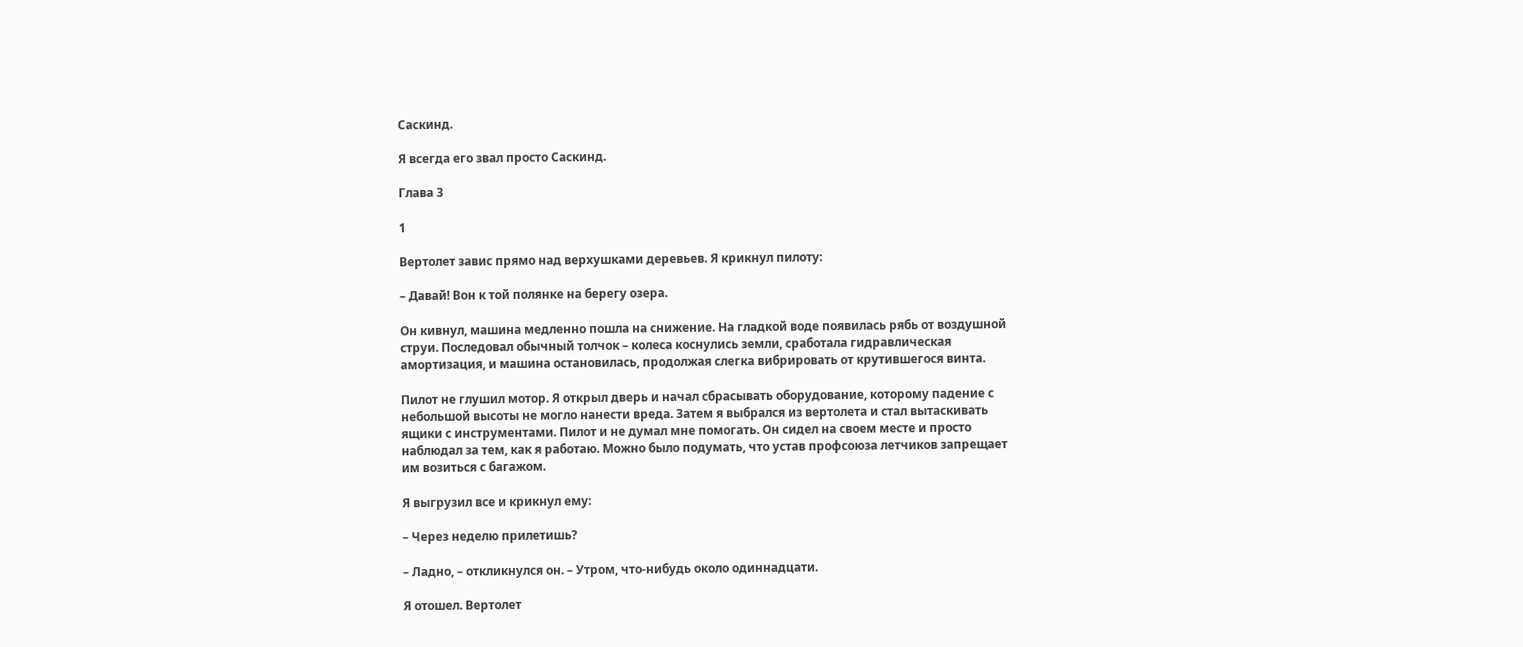Саскинд.

Я всегда его звал просто Саскинд.

Глава 3

1

Вертолет завис прямо над верхушками деревьев. Я крикнул пилоту:

– Давай! Вон к той полянке на берегу озера.

Он кивнул, машина медленно пошла на снижение. На гладкой воде появилась рябь от воздушной струи. Последовал обычный толчок – колеса коснулись земли, сработала гидравлическая амортизация, и машина остановилась, продолжая слегка вибрировать от крутившегося винта.

Пилот не глушил мотор. Я открыл дверь и начал сбрасывать оборудование, которому падение с небольшой высоты не могло нанести вреда. Затем я выбрался из вертолета и стал вытаскивать ящики с инструментами. Пилот и не думал мне помогать. Он сидел на своем месте и просто наблюдал за тем, как я работаю. Можно было подумать, что устав профсоюза летчиков запрещает им возиться с багажом.

Я выгрузил все и крикнул ему:

– Через неделю прилетишь?

– Ладно, – откликнулся он. – Утром, что-нибудь около одиннадцати.

Я отошел. Вертолет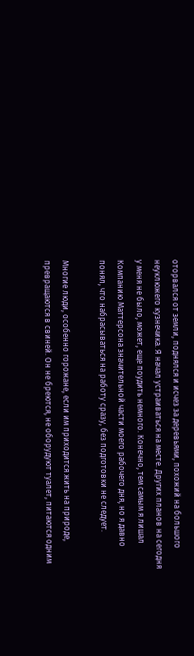оторвался от земли, поднялся и исчез за деревьями, похожий на большого неуклюжего кузнечика. Я начал устраиваться на месте. Других планов на сегодня у меня не было, может, еще поудить немного. Конечно, тем самым я лишал Компанию Маттерсона значительной части моего рабочего дня, но я давно понял, что набрасываться на работу сразу, без подготовки не следует.

Многие люди, особенно горожане, если им приходится жить на природе, превращаются в свиней. Он не бреются, не оборудуют туалет, питаются одним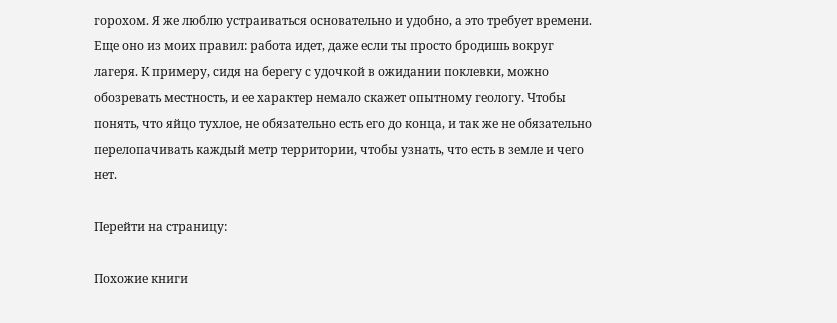горохом. Я же люблю устраиваться основательно и удобно, а это требует времени. Еще оно из моих правил: работа идет, даже если ты просто бродишь вокруг лагеря. К примеру, сидя на берегу с удочкой в ожидании поклевки, можно обозревать местность, и ее характер немало скажет опытному геологу. Чтобы понять, что яйцо тухлое, не обязательно есть его до конца, и так же не обязательно перелопачивать каждый метр территории, чтобы узнать, что есть в земле и чего нет.

Перейти на страницу:

Похожие книги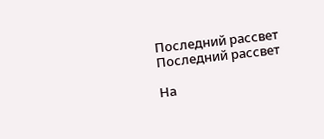Последний рассвет
Последний рассвет

На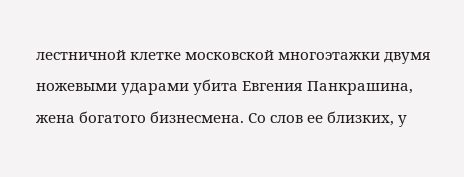лестничной клетке московской многоэтажки двумя ножевыми ударами убита Евгения Панкрашина, жена богатого бизнесмена. Со слов ее близких, у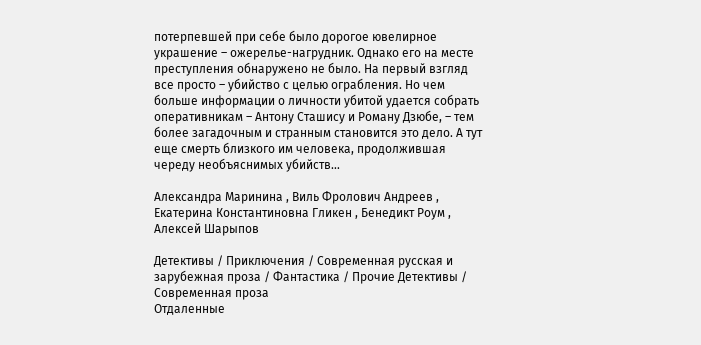потерпевшей при себе было дорогое ювелирное украшение – ожерелье-нагрудник. Однако его на месте преступления обнаружено не было. На первый взгляд все просто – убийство с целью ограбления. Но чем больше информации о личности убитой удается собрать оперативникам – Антону Сташису и Роману Дзюбе, – тем более загадочным и странным становится это дело. А тут еще смерть близкого им человека, продолжившая череду необъяснимых убийств…

Александра Маринина , Виль Фролович Андреев , Екатерина Константиновна Гликен , Бенедикт Роум , Алексей Шарыпов

Детективы / Приключения / Современная русская и зарубежная проза / Фантастика / Прочие Детективы / Современная проза
Отдаленные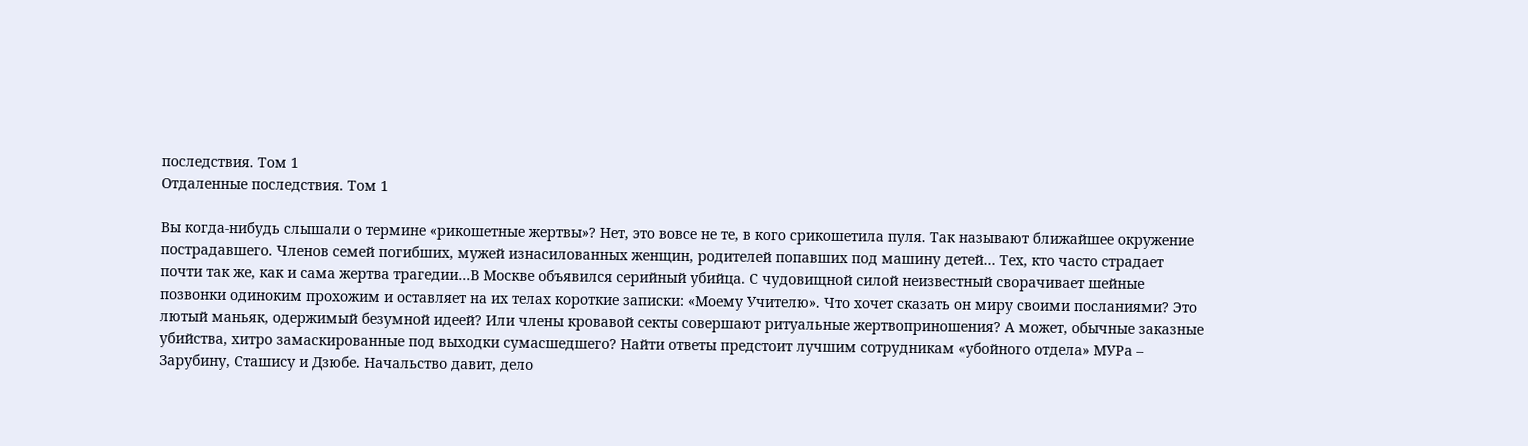последствия. Том 1
Отдаленные последствия. Том 1

Вы когда-нибудь слышали о термине «рикошетные жертвы»? Нет, это вовсе не те, в кого срикошетила пуля. Так называют ближайшее окружение пострадавшего. Членов семей погибших, мужей изнасилованных женщин, родителей попавших под машину детей… Тех, кто часто страдает почти так же, как и сама жертва трагедии…В Москве объявился серийный убийца. С чудовищной силой неизвестный сворачивает шейные позвонки одиноким прохожим и оставляет на их телах короткие записки: «Моему Учителю». Что хочет сказать он миру своими посланиями? Это лютый маньяк, одержимый безумной идеей? Или члены кровавой секты совершают ритуальные жертвоприношения? А может, обычные заказные убийства, хитро замаскированные под выходки сумасшедшего? Найти ответы предстоит лучшим сотрудникам «убойного отдела» МУРа – Зарубину, Сташису и Дзюбе. Начальство давит, дело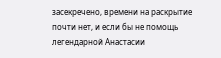засекречено, времени на раскрытие почти нет, и если бы не помощь легендарной Анастасии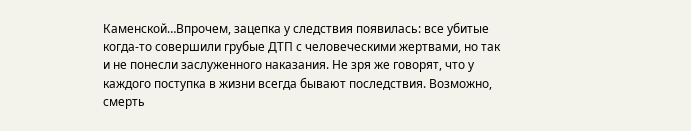Каменской…Впрочем, зацепка у следствия появилась: все убитые когда-то совершили грубые ДТП с человеческими жертвами, но так и не понесли заслуженного наказания. Не зря же говорят, что у каждого поступка в жизни всегда бывают последствия. Возможно, смерть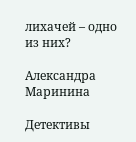лихачей – одно из них?

Александра Маринина

Детективы